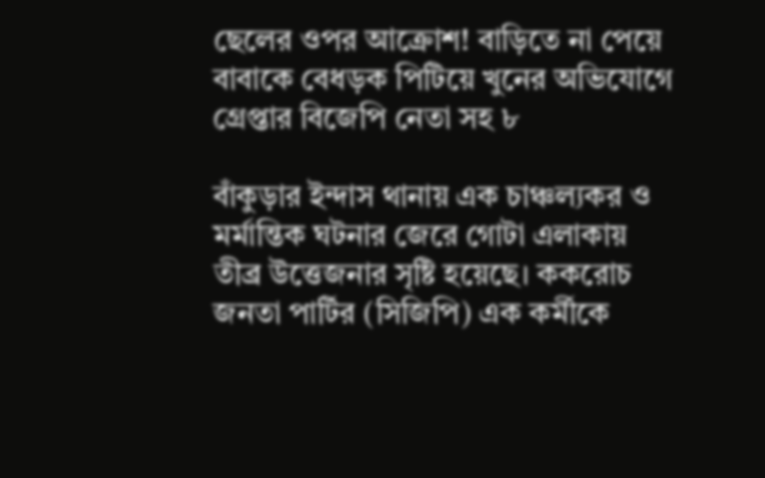ছেলের ওপর আক্রোশ! বাড়িতে না পেয়ে বাবাকে বেধড়ক পিটিয়ে খুনের অভিযোগে গ্রেপ্তার বিজেপি নেতা সহ ৮

বাঁকুড়ার ইন্দাস থানায় এক চাঞ্চল্যকর ও মর্মান্তিক ঘটনার জেরে গোটা এলাকায় তীব্র উত্তেজনার সৃষ্টি হয়েছে। ককরোচ জনতা পার্টির (সিজিপি) এক কর্মীকে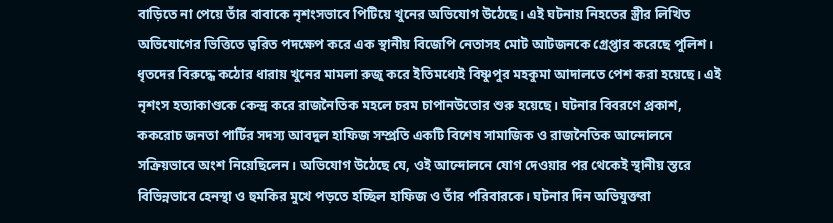বাড়িতে না পেয়ে তাঁর বাবাকে নৃশংসভাবে পিটিয়ে খুনের অভিযোগ উঠেছে। এই ঘটনায় নিহতের স্ত্রীর লিখিত অভিযোগের ভিত্তিতে ত্বরিত পদক্ষেপ করে এক স্থানীয় বিজেপি নেতাসহ মোট আটজনকে গ্রেপ্তার করেছে পুলিশ। ধৃতদের বিরুদ্ধে কঠোর ধারায় খুনের মামলা রুজু করে ইতিমধ্যেই বিষ্ণুপুর মহকুমা আদালতে পেশ করা হয়েছে। এই নৃশংস হত্যাকাণ্ডকে কেন্দ্র করে রাজনৈতিক মহলে চরম চাপানউতোর শুরু হয়েছে। ঘটনার বিবরণে প্রকাশ, ককরোচ জনতা পার্টির সদস্য আবদুল হাফিজ সম্প্রতি একটি বিশেষ সামাজিক ও রাজনৈতিক আন্দোলনে সক্রিয়ভাবে অংশ নিয়েছিলেন। অভিযোগ উঠেছে যে, ওই আন্দোলনে যোগ দেওয়ার পর থেকেই স্থানীয় স্তরে বিভিন্নভাবে হেনস্থা ও হুমকির মুখে পড়তে হচ্ছিল হাফিজ ও তাঁর পরিবারকে। ঘটনার দিন অভিযুক্তরা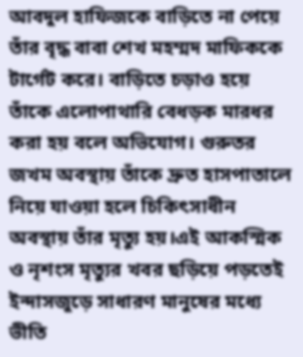আবদুল হাফিজকে বাড়িতে না পেয়ে তাঁর বৃদ্ধ বাবা শেখ মহম্মদ মাফিককে টার্গেট করে। বাড়িতে চড়াও হয়ে তাঁকে এলোপাথারি বেধড়ক মারধর করা হয় বলে অভিযোগ। গুরুতর জখম অবস্থায় তাঁকে দ্রুত হাসপাতালে নিয়ে যাওয়া হলে চিকিৎসাধীন অবস্থায় তাঁর মৃত্যু হয়।এই আকস্মিক ও নৃশংস মৃত্যুর খবর ছড়িয়ে পড়তেই ইন্দাসজুড়ে সাধারণ মানুষের মধ্যে ভীতি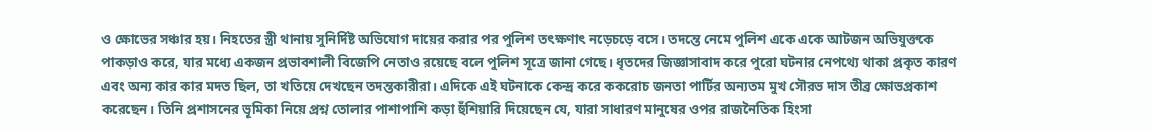ও ক্ষোভের সঞ্চার হয়। নিহতের স্ত্রী থানায় সুনির্দিষ্ট অভিযোগ দায়ের করার পর পুলিশ তৎক্ষণাৎ নড়েচড়ে বসে। তদন্তে নেমে পুলিশ একে একে আটজন অভিযুক্তকে পাকড়াও করে, যার মধ্যে একজন প্রভাবশালী বিজেপি নেতাও রয়েছে বলে পুলিশ সূত্রে জানা গেছে। ধৃতদের জিজ্ঞাসাবাদ করে পুরো ঘটনার নেপথ্যে থাকা প্রকৃত কারণ এবং অন্য কার কার মদত ছিল, তা খতিয়ে দেখছেন তদন্তকারীরা। এদিকে এই ঘটনাকে কেন্দ্র করে ককরোচ জনতা পার্টির অন্যতম মুখ সৌরভ দাস তীব্র ক্ষোভপ্রকাশ করেছেন। তিনি প্রশাসনের ভূমিকা নিয়ে প্রশ্ন তোলার পাশাপাশি কড়া হুঁশিয়ারি দিয়েছেন যে, যারা সাধারণ মানুষের ওপর রাজনৈতিক হিংসা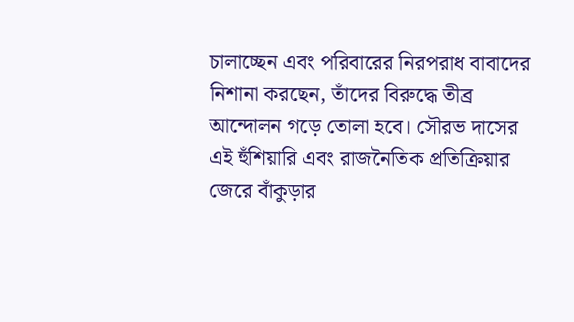চালাচ্ছেন এবং পরিবারের নিরপরাধ বাবাদের নিশানা করছেন, তাঁদের বিরুদ্ধে তীব্র আন্দোলন গড়ে তোলা হবে। সৌরভ দাসের এই হুঁশিয়ারি এবং রাজনৈতিক প্রতিক্রিয়ার জেরে বাঁকুড়ার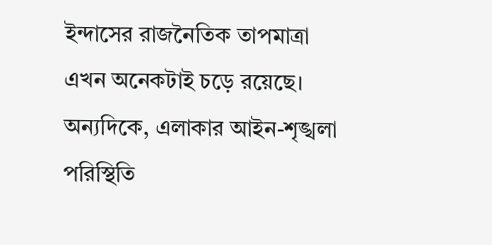ইন্দাসের রাজনৈতিক তাপমাত্রা এখন অনেকটাই চড়ে রয়েছে। অন্যদিকে, এলাকার আইন-শৃঙ্খলা পরিস্থিতি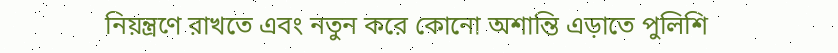নিয়ন্ত্রণে রাখতে এবং নতুন করে কোনো অশান্তি এড়াতে পুলিশি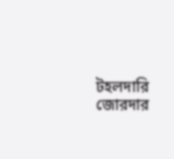টহলদারি জোরদার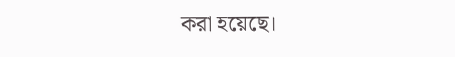করা হয়েছে।